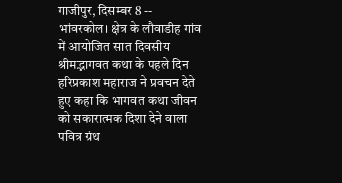गाजीपुर, दिसम्बर 8 -- भांवरकोल। क्षेत्र के लौवाडीह गांव में आयोजित सात दिवसीय श्रीमद्भागवत कथा के पहले दिन हरिप्रकाश महाराज ने प्रवचन देते हुए कहा कि भागवत कथा जीवन को सकारात्मक दिशा देने वाला पवित्र ग्रंथ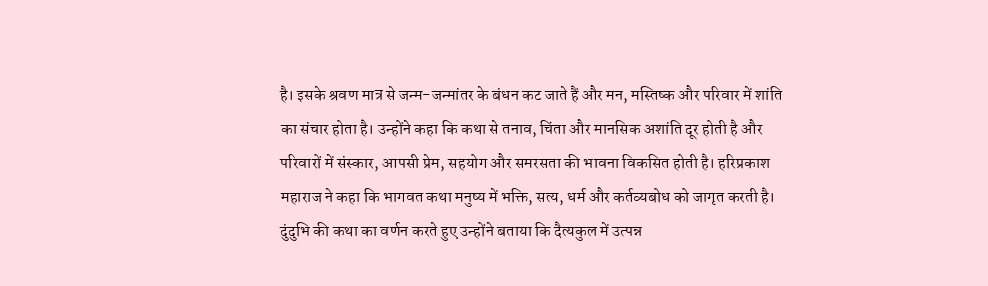है। इसके श्रवण मात्र से जन्म-जन्मांतर के बंधन कट जाते हैं और मन, मस्तिष्क और परिवार में शांति का संचार होता है। उन्होंने कहा कि कथा से तनाव, चिंता और मानसिक अशांति दूर होती है और परिवारों में संस्कार, आपसी प्रेम, सहयोग और समरसता की भावना विकसित होती है। हरिप्रकाश महाराज ने कहा कि भागवत कथा मनुष्य में भक्ति, सत्य, धर्म और कर्तव्यबोध को जागृत करती है। दुंदुभि की कथा का वर्णन करते हुए उन्होंने बताया कि दैत्यकुल में उत्पन्न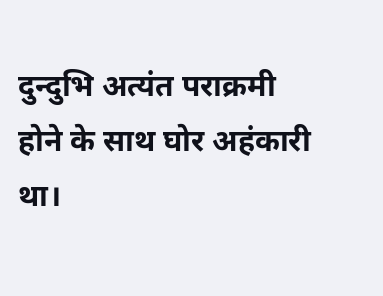दुन्दुभि अत्यंत पराक्रमी होने के साथ घोर अहंकारी था।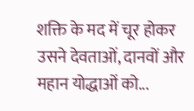शक्ति के मद में चूर होकर उसने देवताओं, दानवों और महान योद्धाओं को...